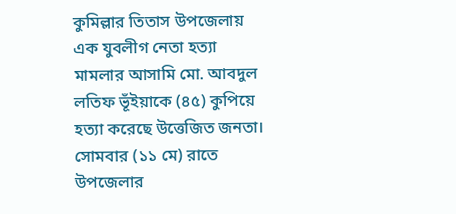কুমিল্লার তিতাস উপজেলায় এক যুবলীগ নেতা হত্যা মামলার আসামি মো. আবদুল লতিফ ভূঁইয়াকে (৪৫) কুপিয়ে হত্যা করেছে উত্তেজিত জনতা। সোমবার (১১ মে) রাতে উপজেলার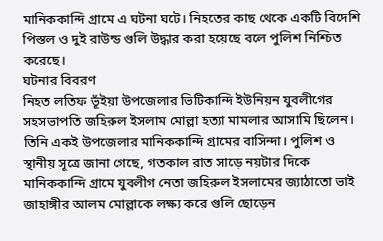মানিককান্দি গ্রামে এ ঘটনা ঘটে। নিহতের কাছ থেকে একটি বিদেশি পিস্তল ও দুই রাউন্ড গুলি উদ্ধার করা হয়েছে বলে পুলিশ নিশ্চিত করেছে।
ঘটনার বিবরণ
নিহত লতিফ ভূঁইয়া উপজেলার ভিটিকান্দি ইউনিয়ন যুবলীগের সহসভাপতি জহিরুল ইসলাম মোল্লা হত্যা মামলার আসামি ছিলেন। তিনি একই উপজেলার মানিককান্দি গ্রামের বাসিন্দা। পুলিশ ও স্থানীয় সূত্রে জানা গেছে, গতকাল রাত সাড়ে নয়টার দিকে মানিককান্দি গ্রামে যুবলীগ নেতা জহিরুল ইসলামের জ্যাঠাতো ভাই জাহাঙ্গীর আলম মোল্লাকে লক্ষ্য করে গুলি ছোড়েন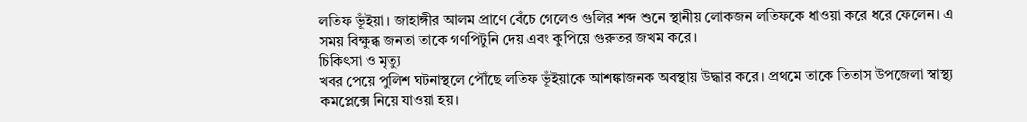লতিফ ভূঁইয়া। জাহাঙ্গীর আলম প্রাণে বেঁচে গেলেও গুলির শব্দ শুনে স্থানীয় লোকজন লতিফকে ধাওয়া করে ধরে ফেলেন। এ সময় বিক্ষুব্ধ জনতা তাকে গণপিটুনি দেয় এবং কুপিয়ে গুরুতর জখম করে।
চিকিৎসা ও মৃত্যু
খবর পেয়ে পুলিশ ঘটনাস্থলে পৌঁছে লতিফ ভূঁইয়াকে আশঙ্কাজনক অবস্থায় উদ্ধার করে। প্রথমে তাকে তিতাস উপজেলা স্বাস্থ্য কমপ্লেক্সে নিয়ে যাওয়া হয়।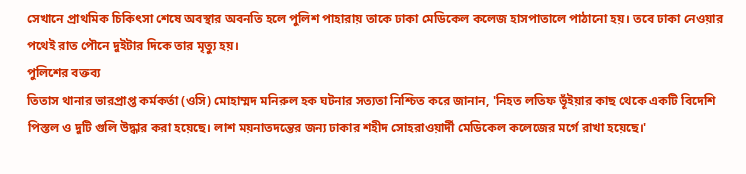সেখানে প্রাথমিক চিকিৎসা শেষে অবস্থার অবনতি হলে পুলিশ পাহারায় তাকে ঢাকা মেডিকেল কলেজ হাসপাতালে পাঠানো হয়। তবে ঢাকা নেওয়ার পথেই রাত পৌনে দুইটার দিকে তার মৃত্যু হয়।
পুলিশের বক্তব্য
তিতাস থানার ভারপ্রাপ্ত কর্মকর্তা (ওসি) মোহাম্মদ মনিরুল হক ঘটনার সত্যতা নিশ্চিত করে জানান, 'নিহত লতিফ ভূঁইয়ার কাছ থেকে একটি বিদেশি পিস্তল ও দুটি গুলি উদ্ধার করা হয়েছে। লাশ ময়নাতদন্তের জন্য ঢাকার শহীদ সোহরাওয়ার্দী মেডিকেল কলেজের মর্গে রাখা হয়েছে।'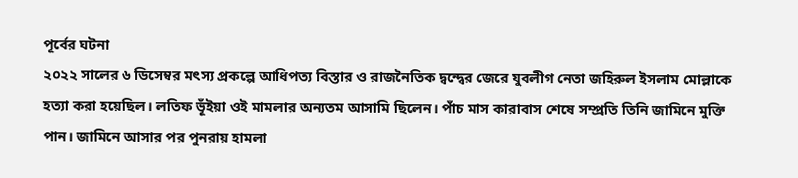পূর্বের ঘটনা
২০২২ সালের ৬ ডিসেম্বর মৎস্য প্রকল্পে আধিপত্য বিস্তার ও রাজনৈতিক দ্বন্দ্বের জেরে যুবলীগ নেতা জহিরুল ইসলাম মোল্লাকে হত্যা করা হয়েছিল। লতিফ ভূঁইয়া ওই মামলার অন্যতম আসামি ছিলেন। পাঁচ মাস কারাবাস শেষে সম্প্রতি তিনি জামিনে মুক্তি পান। জামিনে আসার পর পুনরায় হামলা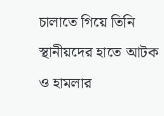চালাতে গিয়ে তিনি স্থানীয়দের হাতে আটক ও হামলার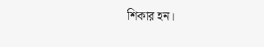শিকার হন।